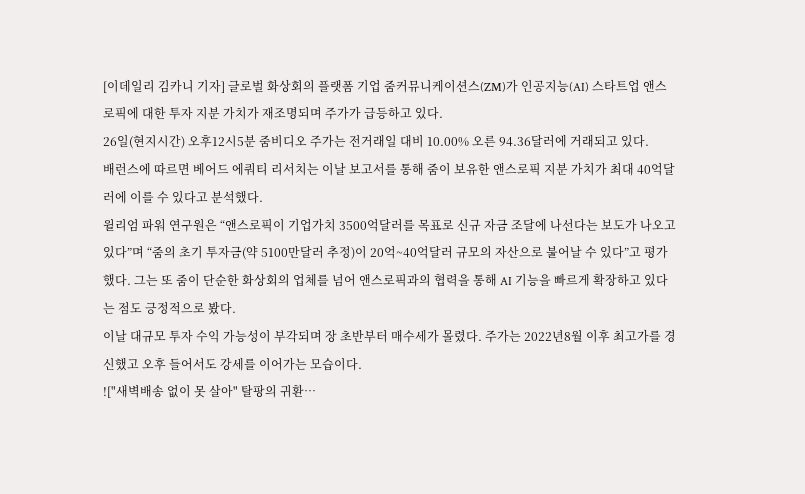[이데일리 김카니 기자] 글로벌 화상회의 플랫폼 기업 줌커뮤니케이션스(ZM)가 인공지능(AI) 스타트업 앤스로픽에 대한 투자 지분 가치가 재조명되며 주가가 급등하고 있다.
26일(현지시간) 오후12시5분 줌비디오 주가는 전거래일 대비 10.00% 오른 94.36달러에 거래되고 있다.
배런스에 따르면 베어드 에쿼티 리서치는 이날 보고서를 통해 줌이 보유한 앤스로픽 지분 가치가 최대 40억달러에 이를 수 있다고 분석했다.
윌리엄 파워 연구원은 “앤스로픽이 기업가치 3500억달러를 목표로 신규 자금 조달에 나선다는 보도가 나오고 있다”며 “줌의 초기 투자금(약 5100만달러 추정)이 20억~40억달러 규모의 자산으로 불어날 수 있다”고 평가했다. 그는 또 줌이 단순한 화상회의 업체를 넘어 앤스로픽과의 협력을 통해 AI 기능을 빠르게 확장하고 있다는 점도 긍정적으로 봤다.
이날 대규모 투자 수익 가능성이 부각되며 장 초반부터 매수세가 몰렸다. 주가는 2022년8월 이후 최고가를 경신했고 오후 들어서도 강세를 이어가는 모습이다.
!["새벽배송 없이 못 살아" 탈팡의 귀환…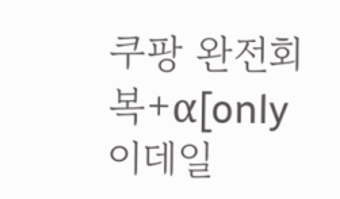쿠팡 완전회복+α[only이데일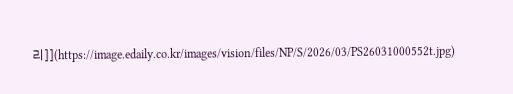리]](https://image.edaily.co.kr/images/vision/files/NP/S/2026/03/PS26031000552t.jpg)